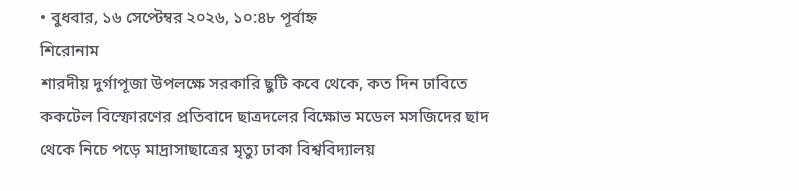• বুধবার, ১৬ সেপ্টেম্বর ২০২৬, ১০:৪৮ পূর্বাহ্ন
শিরোনাম
শারদীয় দুর্গাপূজা উপলক্ষে সরকারি ছুটি কবে থেকে, কত দিন ঢাবিতে ককটেল বিস্ফোরণের প্রতিবাদে ছাত্রদলের বিক্ষোভ মডেল মসজিদের ছাদ থেকে নিচে পড়ে মাদ্রাসাছাত্রের মৃত্যু ঢাকা বিশ্ববিদ্যালয়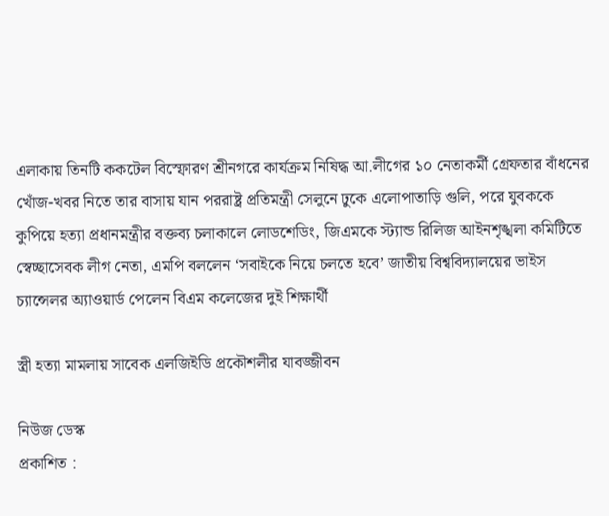এলাকায় তিনটি ককটেল বিস্ফোরণ শ্রীনগরে কার্যক্রম নিষিদ্ধ আ.লীগের ১০ নেতাকর্মী গ্রেফতার বাঁধনের খোঁজ-খবর নিতে তার বাসায় যান পররাষ্ট্র প্রতিমন্ত্রী সেলুনে ঢুকে এলোপাতাড়ি গুলি, পরে যুবককে কুপিয়ে হত্যা প্রধানমন্ত্রীর বক্তব্য চলাকালে লোডশেডিং, জিএমকে স্ট্যান্ড রিলিজ আইনশৃঙ্খলা কমিটিতে স্বেচ্ছাসেবক লীগ নেতা, এমপি বললেন ‘সবাইকে নিয়ে চলতে হবে’ জাতীয় বিশ্ববিদ্যালয়ের ভাইস চ্যান্সেলর অ্যাওয়ার্ড পেলেন বিএম কলেজের দুই শিক্ষার্থী

স্ত্রী হত্যা মামলায় সাবেক এলজিইডি প্রকৌশলীর যাবজ্জীবন

নিউজ ডেস্ক
প্রকাশিত :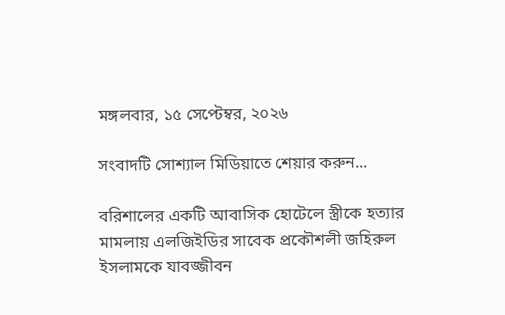মঙ্গলবার, ১৫ সেপ্টেম্বর, ২০২৬

সংবাদটি সোশ্যাল মিডিয়াতে শেয়ার করুন...

বরিশালের একটি আবাসিক হোটেলে স্ত্রীকে হত্যার মামলায় এলজিইডির সাবেক প্রকৌশলী জহিরুল ইসলামকে যাবজ্জীবন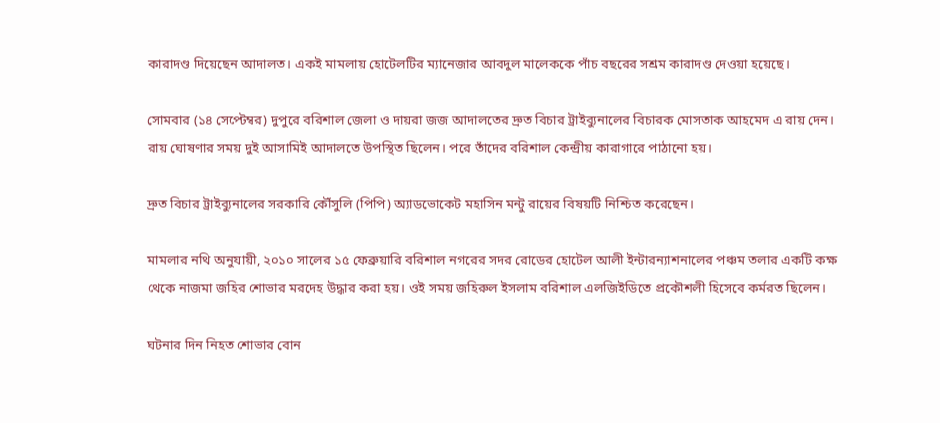কারাদণ্ড দিয়েছেন আদালত। একই মামলায় হোটেলটির ম্যানেজার আবদুল মালেককে পাঁচ বছরের সশ্রম কারাদণ্ড দেওয়া হয়েছে।

সোমবার (১৪ সেপ্টেম্বর) দুপুরে বরিশাল জেলা ও দায়রা জজ আদালতের দ্রুত বিচার ট্রাইব্যুনালের বিচারক মোসতাক আহমেদ এ রায় দেন। রায় ঘোষণার সময় দুই আসামিই আদালতে উপস্থিত ছিলেন। পরে তাঁদের বরিশাল কেন্দ্রীয় কারাগারে পাঠানো হয়।

দ্রুত বিচার ট্রাইব্যুনালের সরকারি কৌঁসুলি (পিপি) অ্যাডভোকেট মহাসিন মন্টু রায়ের বিষয়টি নিশ্চিত করেছেন।

মামলার নথি অনুযায়ী, ২০১০ সালের ১৫ ফেব্রুয়ারি বরিশাল নগরের সদর রোডের হোটেল আলী ইন্টারন্যাশনালের পঞ্চম তলার একটি কক্ষ থেকে নাজমা জহির শোভার মরদেহ উদ্ধার করা হয়। ওই সময় জহিরুল ইসলাম বরিশাল এলজিইডিতে প্রকৌশলী হিসেবে কর্মরত ছিলেন।

ঘটনার দিন নিহত শোভার বোন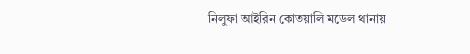নিলুফা আইরিন কোতয়ালি মডেল থানায়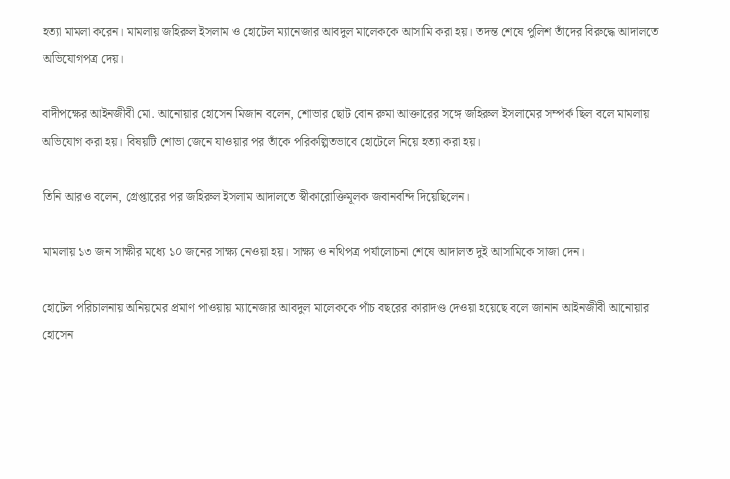হত্যা মামলা করেন। মামলায় জহিরুল ইসলাম ও হোটেল ম্যানেজার আবদুল মালেককে আসামি করা হয়। তদন্ত শেষে পুলিশ তাঁদের বিরুদ্ধে আদালতে অভিযোগপত্র দেয়।

বাদীপক্ষের আইনজীবী মো. আনোয়ার হোসেন মিজান বলেন, শোভার ছোট বোন রুমা আক্তারের সঙ্গে জহিরুল ইসলামের সম্পর্ক ছিল বলে মামলায় অভিযোগ করা হয়। বিষয়টি শোভা জেনে যাওয়ার পর তাঁকে পরিকল্পিতভাবে হোটেলে নিয়ে হত্যা করা হয়।

তিনি আরও বলেন, গ্রেপ্তারের পর জহিরুল ইসলাম আদালতে স্বীকারোক্তিমূলক জবানবন্দি দিয়েছিলেন।

মামলায় ১৩ জন সাক্ষীর মধ্যে ১০ জনের সাক্ষ্য নেওয়া হয়। সাক্ষ্য ও নথিপত্র পর্যালোচনা শেষে আদালত দুই আসামিকে সাজা দেন।

হোটেল পরিচালনায় অনিয়মের প্রমাণ পাওয়ায় ম্যানেজার আবদুল মালেককে পাঁচ বছরের কারাদণ্ড দেওয়া হয়েছে বলে জানান আইনজীবী আনোয়ার হোসেন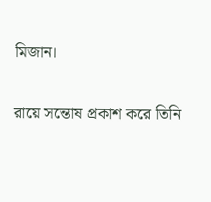মিজান।

রায়ে সন্তোষ প্রকাশ করে তিনি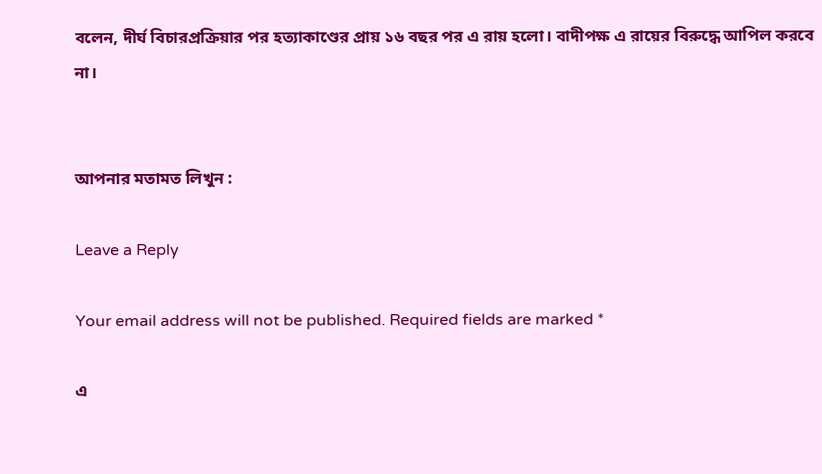বলেন, দীর্ঘ বিচারপ্রক্রিয়ার পর হত্যাকাণ্ডের প্রায় ১৬ বছর পর এ রায় হলো। বাদীপক্ষ এ রায়ের বিরুদ্ধে আপিল করবে না।


আপনার মতামত লিখুন :

Leave a Reply

Your email address will not be published. Required fields are marked *

এ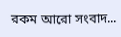রকম আরো সংবাদ...